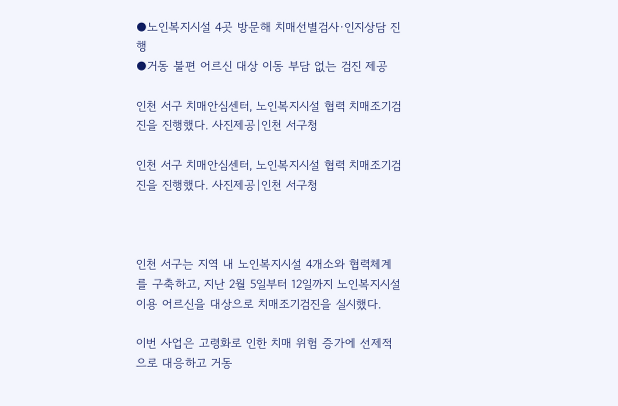●노인복지시설 4곳 방문해 치매선별검사·인지상담 진행
●거동 불편 어르신 대상 이동 부담 없는 검진 제공

인천 서구 치매안심센터, 노인복지시설 협력 치매조기검진을 진행했다. 사진제공|인천 서구청

인천 서구 치매안심센터, 노인복지시설 협력 치매조기검진을 진행했다. 사진제공|인천 서구청



인천 서구는 지역 내 노인복지시설 4개소와 협력체계를 구축하고, 지난 2월 5일부터 12일까지 노인복지시설 이용 어르신을 대상으로 치매조기검진을 실시했다.

이번 사업은 고령화로 인한 치매 위험 증가에 선제적으로 대응하고 거동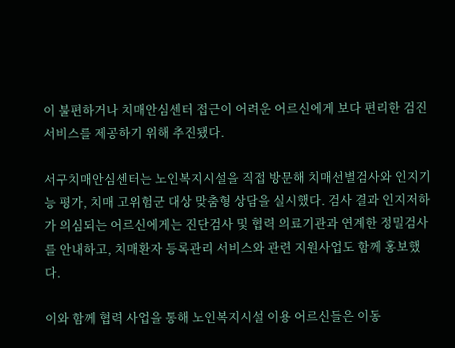이 불편하거나 치매안심센터 접근이 어려운 어르신에게 보다 편리한 검진 서비스를 제공하기 위해 추진됐다.

서구치매안심센터는 노인복지시설을 직접 방문해 치매선별검사와 인지기능 평가, 치매 고위험군 대상 맞춤형 상담을 실시했다. 검사 결과 인지저하가 의심되는 어르신에게는 진단검사 및 협력 의료기관과 연계한 정밀검사를 안내하고, 치매환자 등록관리 서비스와 관련 지원사업도 함께 홍보했다.

이와 함께 협력 사업을 통해 노인복지시설 이용 어르신들은 이동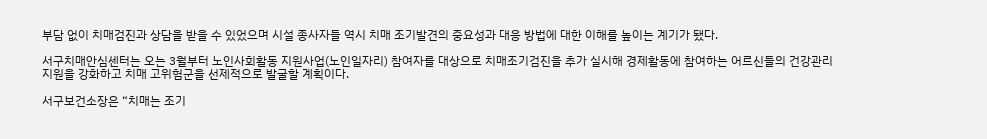부담 없이 치매검진과 상담을 받을 수 있었으며 시설 종사자들 역시 치매 조기발견의 중요성과 대응 방법에 대한 이해를 높이는 계기가 됐다.

서구치매안심센터는 오는 3월부터 노인사회활동 지원사업(노인일자리) 참여자를 대상으로 치매조기검진을 추가 실시해 경제활동에 참여하는 어르신들의 건강관리 지원을 강화하고 치매 고위험군을 선제적으로 발굴할 계획이다.

서구보건소장은 “치매는 조기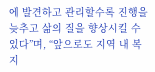에 발견하고 관리할수록 진행을 늦추고 삶의 질을 향상시킬 수 있다”며, “앞으로도 지역 내 복지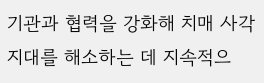기관과 협력을 강화해 치매 사각지대를 해소하는 데 지속적으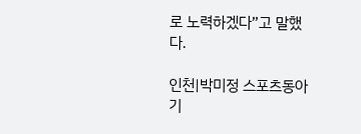로 노력하겠다”고 말했다.

인천|박미정 스포츠동아 기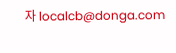자 localcb@donga.com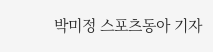박미정 스포츠동아 기자